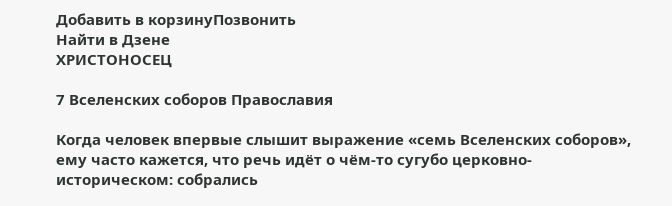Добавить в корзинуПозвонить
Найти в Дзене
ХРИСТОНОСЕЦ

7 Вселенских соборов Православия

Когда человек впервые слышит выражение «семь Вселенских соборов», ему часто кажется, что речь идёт о чём-то сугубо церковно-историческом: собрались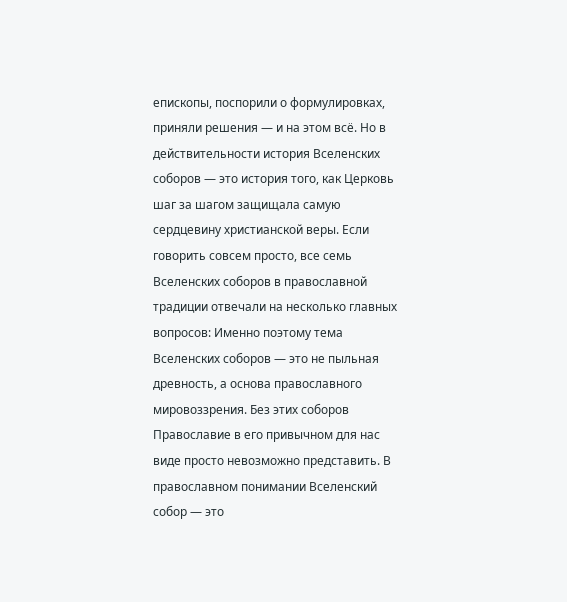епископы, поспорили о формулировках, приняли решения — и на этом всё. Но в действительности история Вселенских соборов — это история того, как Церковь шаг за шагом защищала самую сердцевину христианской веры. Если говорить совсем просто, все семь Вселенских соборов в православной традиции отвечали на несколько главных вопросов: Именно поэтому тема Вселенских соборов — это не пыльная древность, а основа православного мировоззрения. Без этих соборов Православие в его привычном для нас виде просто невозможно представить. В православном понимании Вселенский собор — это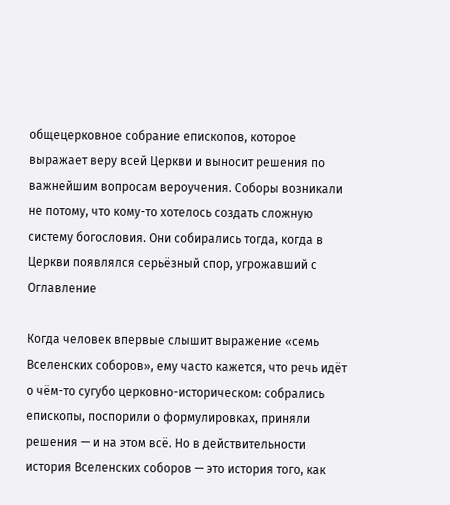общецерковное собрание епископов, которое выражает веру всей Церкви и выносит решения по важнейшим вопросам вероучения. Соборы возникали не потому, что кому-то хотелось создать сложную систему богословия. Они собирались тогда, когда в Церкви появлялся серьёзный спор, угрожавший с
Оглавление

Когда человек впервые слышит выражение «семь Вселенских соборов», ему часто кажется, что речь идёт о чём-то сугубо церковно-историческом: собрались епископы, поспорили о формулировках, приняли решения — и на этом всё. Но в действительности история Вселенских соборов — это история того, как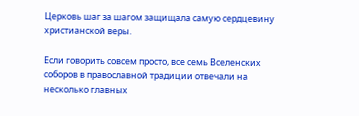Церковь шаг за шагом защищала самую сердцевину христианской веры.

Если говорить совсем просто, все семь Вселенских соборов в православной традиции отвечали на несколько главных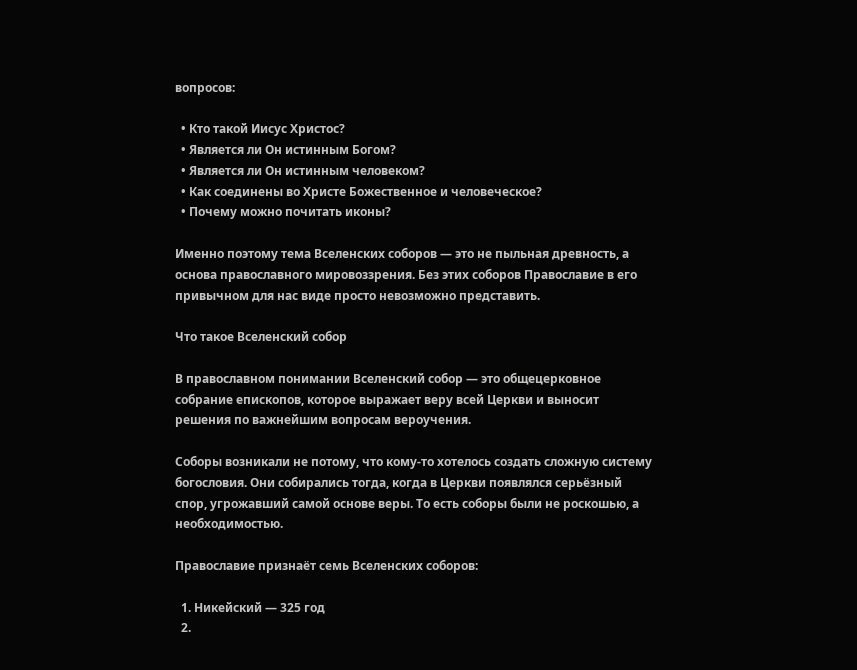вопросов:

  • Кто такой Иисус Христос?
  • Является ли Он истинным Богом?
  • Является ли Он истинным человеком?
  • Как соединены во Христе Божественное и человеческое?
  • Почему можно почитать иконы?

Именно поэтому тема Вселенских соборов — это не пыльная древность, а основа православного мировоззрения. Без этих соборов Православие в его привычном для нас виде просто невозможно представить.

Что такое Вселенский собор

В православном понимании Вселенский собор — это общецерковное собрание епископов, которое выражает веру всей Церкви и выносит решения по важнейшим вопросам вероучения.

Соборы возникали не потому, что кому-то хотелось создать сложную систему богословия. Они собирались тогда, когда в Церкви появлялся серьёзный спор, угрожавший самой основе веры. То есть соборы были не роскошью, а необходимостью.

Православие признаёт семь Вселенских соборов:

  1. Никейский — 325 год
  2.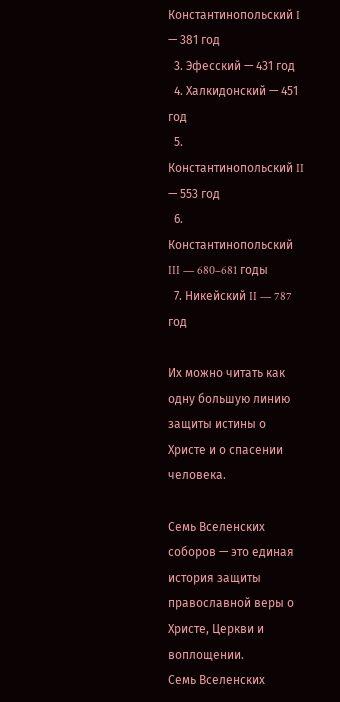Константинопольский I — 381 год
  3. Эфесский — 431 год
  4. Халкидонский — 451 год
  5. Константинопольский II — 553 год
  6. Константинопольский III — 680–681 годы
  7. Никейский II — 787 год

Их можно читать как одну большую линию защиты истины о Христе и о спасении человека.

Семь Вселенских соборов — это единая история защиты православной веры о Христе, Церкви и воплощении.
Семь Вселенских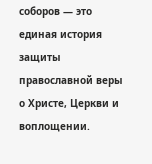соборов — это единая история защиты православной веры о Христе, Церкви и воплощении.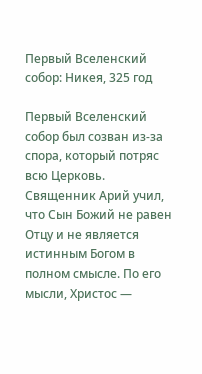Первый Вселенский собор: Никея, 325 год

Первый Вселенский собор был созван из-за спора, который потряс всю Церковь. Священник Арий учил, что Сын Божий не равен Отцу и не является истинным Богом в полном смысле. По его мысли, Христос —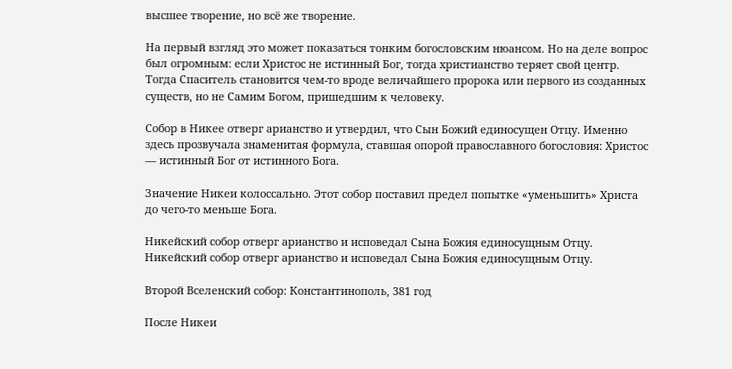высшее творение, но всё же творение.

На первый взгляд это может показаться тонким богословским нюансом. Но на деле вопрос был огромным: если Христос не истинный Бог, тогда христианство теряет свой центр. Тогда Спаситель становится чем-то вроде величайшего пророка или первого из созданных существ, но не Самим Богом, пришедшим к человеку.

Собор в Никее отверг арианство и утвердил, что Сын Божий единосущен Отцу. Именно здесь прозвучала знаменитая формула, ставшая опорой православного богословия: Христос — истинный Бог от истинного Бога.

Значение Никеи колоссально. Этот собор поставил предел попытке «уменьшить» Христа до чего-то меньше Бога.

Никейский собор отверг арианство и исповедал Сына Божия единосущным Отцу.
Никейский собор отверг арианство и исповедал Сына Божия единосущным Отцу.

Второй Вселенский собор: Константинополь, 381 год

После Никеи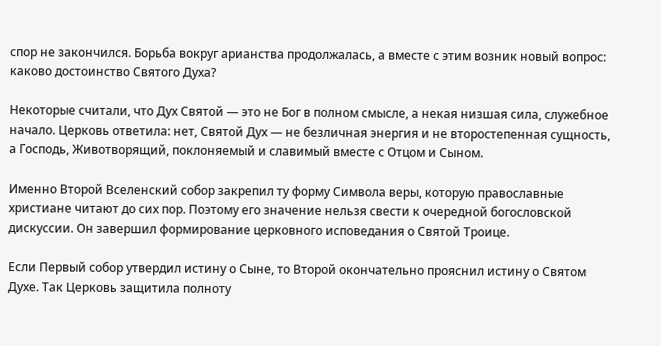спор не закончился. Борьба вокруг арианства продолжалась, а вместе с этим возник новый вопрос: каково достоинство Святого Духа?

Некоторые считали, что Дух Святой — это не Бог в полном смысле, а некая низшая сила, служебное начало. Церковь ответила: нет, Святой Дух — не безличная энергия и не второстепенная сущность, а Господь, Животворящий, поклоняемый и славимый вместе с Отцом и Сыном.

Именно Второй Вселенский собор закрепил ту форму Символа веры, которую православные христиане читают до сих пор. Поэтому его значение нельзя свести к очередной богословской дискуссии. Он завершил формирование церковного исповедания о Святой Троице.

Если Первый собор утвердил истину о Сыне, то Второй окончательно прояснил истину о Святом Духе. Так Церковь защитила полноту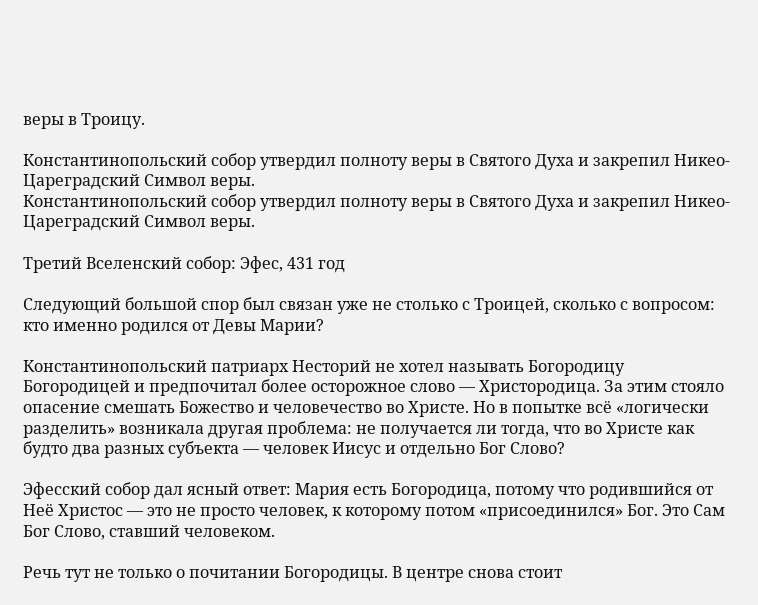веры в Троицу.

Константинопольский собор утвердил полноту веры в Святого Духа и закрепил Никео-Цареградский Символ веры.
Константинопольский собор утвердил полноту веры в Святого Духа и закрепил Никео-Цареградский Символ веры.

Третий Вселенский собор: Эфес, 431 год

Следующий большой спор был связан уже не столько с Троицей, сколько с вопросом: кто именно родился от Девы Марии?

Константинопольский патриарх Несторий не хотел называть Богородицу Богородицей и предпочитал более осторожное слово — Христородица. За этим стояло опасение смешать Божество и человечество во Христе. Но в попытке всё «логически разделить» возникала другая проблема: не получается ли тогда, что во Христе как будто два разных субъекта — человек Иисус и отдельно Бог Слово?

Эфесский собор дал ясный ответ: Мария есть Богородица, потому что родившийся от Неё Христос — это не просто человек, к которому потом «присоединился» Бог. Это Сам Бог Слово, ставший человеком.

Речь тут не только о почитании Богородицы. В центре снова стоит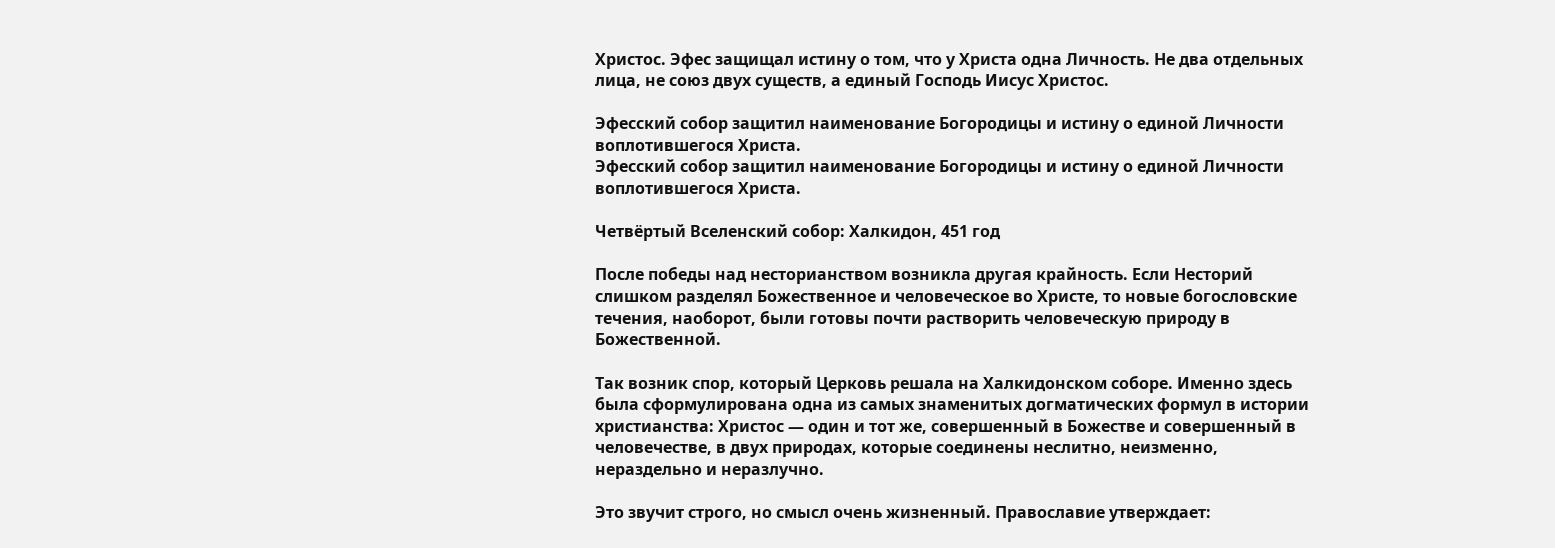Христос. Эфес защищал истину о том, что у Христа одна Личность. Не два отдельных лица, не союз двух существ, а единый Господь Иисус Христос.

Эфесский собор защитил наименование Богородицы и истину о единой Личности воплотившегося Христа.
Эфесский собор защитил наименование Богородицы и истину о единой Личности воплотившегося Христа.

Четвёртый Вселенский собор: Халкидон, 451 год

После победы над несторианством возникла другая крайность. Если Несторий слишком разделял Божественное и человеческое во Христе, то новые богословские течения, наоборот, были готовы почти растворить человеческую природу в Божественной.

Так возник спор, который Церковь решала на Халкидонском соборе. Именно здесь была сформулирована одна из самых знаменитых догматических формул в истории христианства: Христос — один и тот же, совершенный в Божестве и совершенный в человечестве, в двух природах, которые соединены неслитно, неизменно, нераздельно и неразлучно.

Это звучит строго, но смысл очень жизненный. Православие утверждает: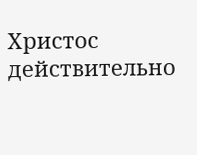Христос действительно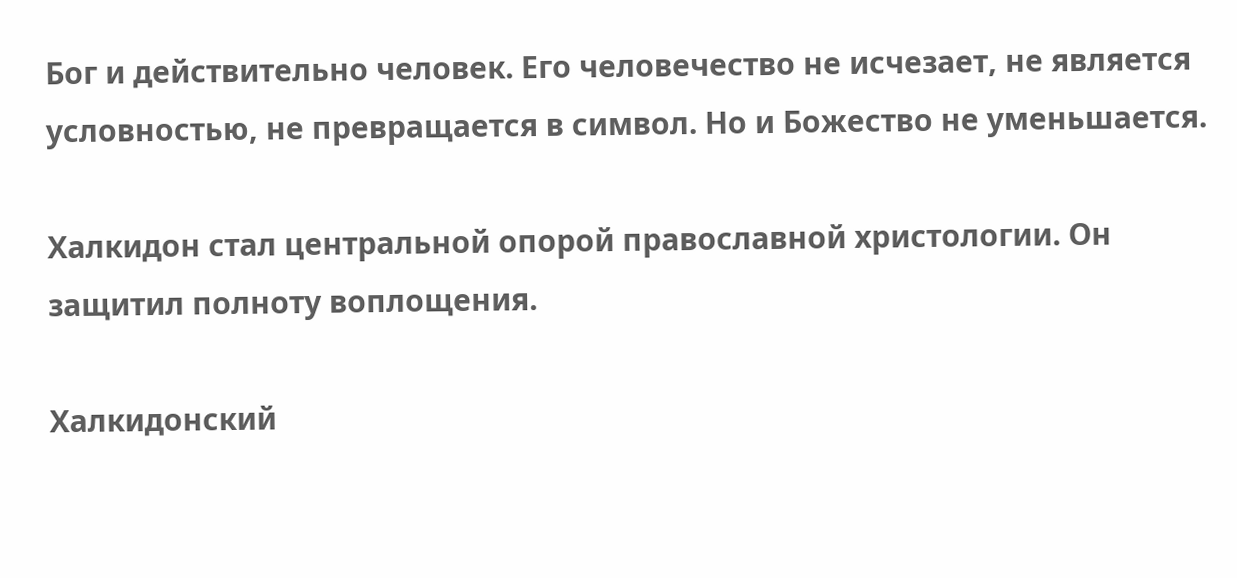Бог и действительно человек. Его человечество не исчезает, не является условностью, не превращается в символ. Но и Божество не уменьшается.

Халкидон стал центральной опорой православной христологии. Он защитил полноту воплощения.

Халкидонский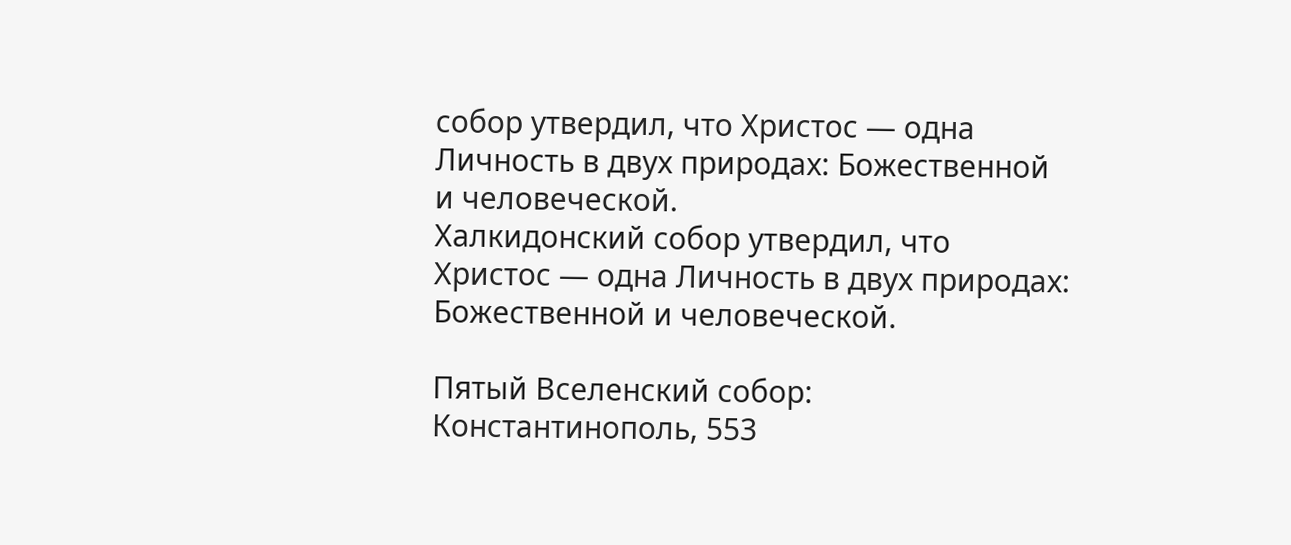собор утвердил, что Христос — одна Личность в двух природах: Божественной и человеческой.
Халкидонский собор утвердил, что Христос — одна Личность в двух природах: Божественной и человеческой.

Пятый Вселенский собор: Константинополь, 553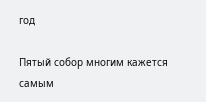год

Пятый собор многим кажется самым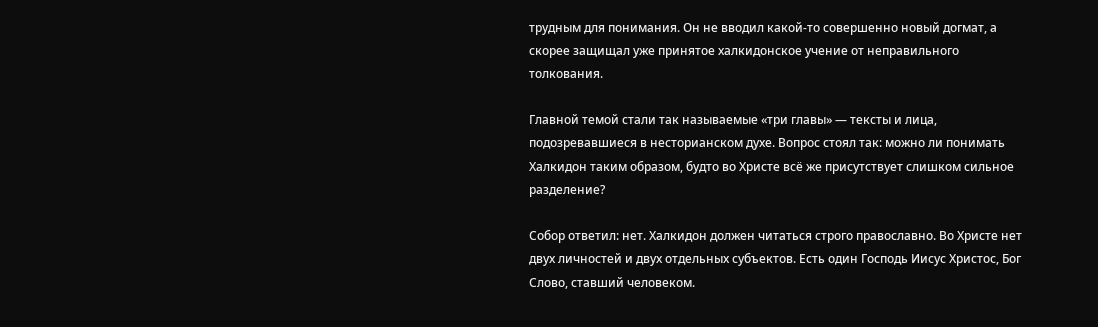трудным для понимания. Он не вводил какой-то совершенно новый догмат, а скорее защищал уже принятое халкидонское учение от неправильного толкования.

Главной темой стали так называемые «три главы» — тексты и лица, подозревавшиеся в несторианском духе. Вопрос стоял так: можно ли понимать Халкидон таким образом, будто во Христе всё же присутствует слишком сильное разделение?

Собор ответил: нет. Халкидон должен читаться строго православно. Во Христе нет двух личностей и двух отдельных субъектов. Есть один Господь Иисус Христос, Бог Слово, ставший человеком.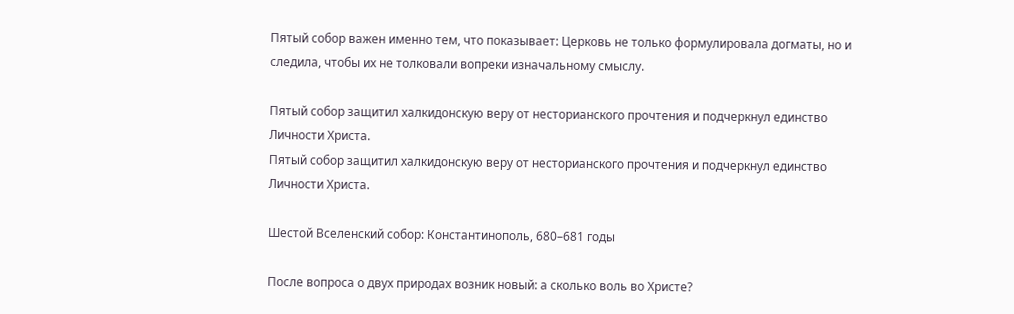Пятый собор важен именно тем, что показывает: Церковь не только формулировала догматы, но и следила, чтобы их не толковали вопреки изначальному смыслу.

Пятый собор защитил халкидонскую веру от несторианского прочтения и подчеркнул единство Личности Христа.
Пятый собор защитил халкидонскую веру от несторианского прочтения и подчеркнул единство Личности Христа.

Шестой Вселенский собор: Константинополь, 680–681 годы

После вопроса о двух природах возник новый: а сколько воль во Христе?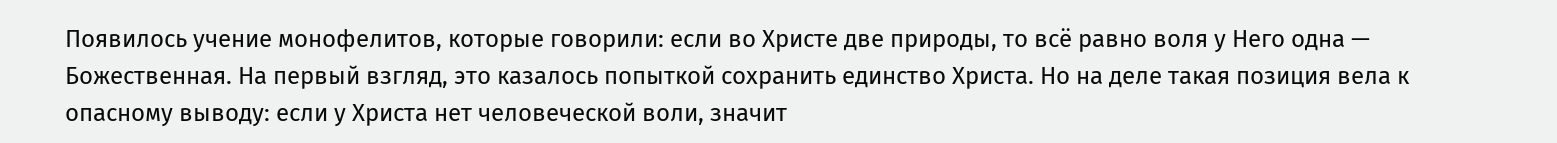Появилось учение монофелитов, которые говорили: если во Христе две природы, то всё равно воля у Него одна — Божественная. На первый взгляд, это казалось попыткой сохранить единство Христа. Но на деле такая позиция вела к опасному выводу: если у Христа нет человеческой воли, значит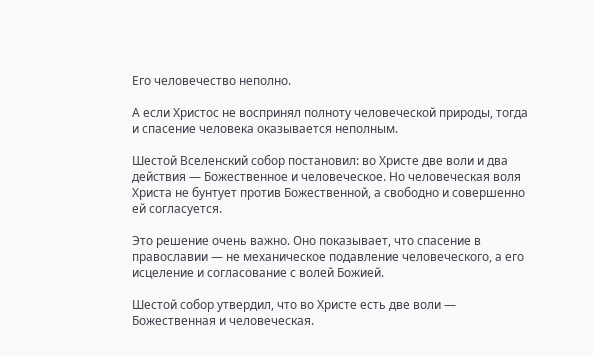Его человечество неполно.

А если Христос не воспринял полноту человеческой природы, тогда и спасение человека оказывается неполным.

Шестой Вселенский собор постановил: во Христе две воли и два действия — Божественное и человеческое. Но человеческая воля Христа не бунтует против Божественной, а свободно и совершенно ей согласуется.

Это решение очень важно. Оно показывает, что спасение в православии — не механическое подавление человеческого, а его исцеление и согласование с волей Божией.

Шестой собор утвердил, что во Христе есть две воли — Божественная и человеческая.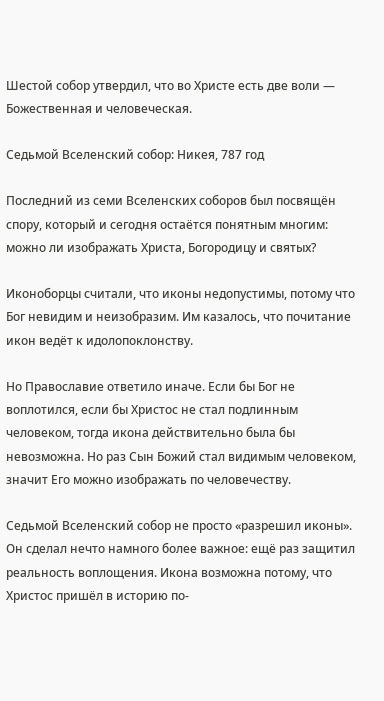Шестой собор утвердил, что во Христе есть две воли — Божественная и человеческая.

Седьмой Вселенский собор: Никея, 787 год

Последний из семи Вселенских соборов был посвящён спору, который и сегодня остаётся понятным многим: можно ли изображать Христа, Богородицу и святых?

Иконоборцы считали, что иконы недопустимы, потому что Бог невидим и неизобразим. Им казалось, что почитание икон ведёт к идолопоклонству.

Но Православие ответило иначе. Если бы Бог не воплотился, если бы Христос не стал подлинным человеком, тогда икона действительно была бы невозможна. Но раз Сын Божий стал видимым человеком, значит Его можно изображать по человечеству.

Седьмой Вселенский собор не просто «разрешил иконы». Он сделал нечто намного более важное: ещё раз защитил реальность воплощения. Икона возможна потому, что Христос пришёл в историю по-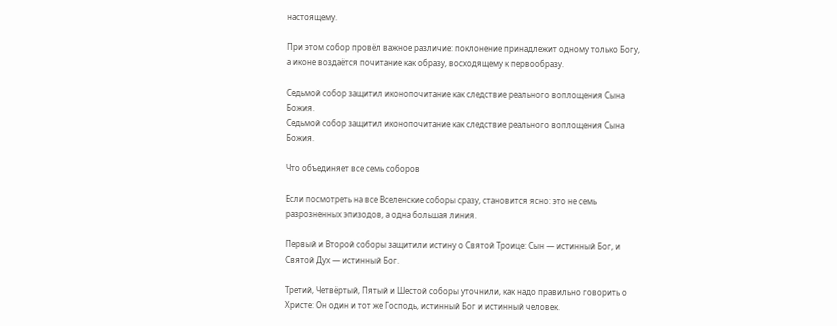настоящему.

При этом собор провёл важное различие: поклонение принадлежит одному только Богу, а иконе воздаётся почитание как образу, восходящему к первообразу.

Седьмой собор защитил иконопочитание как следствие реального воплощения Сына Божия.
Седьмой собор защитил иконопочитание как следствие реального воплощения Сына Божия.

Что объединяет все семь соборов

Если посмотреть на все Вселенские соборы сразу, становится ясно: это не семь разрозненных эпизодов, а одна большая линия.

Первый и Второй соборы защитили истину о Святой Троице: Сын — истинный Бог, и Святой Дух — истинный Бог.

Третий, Четвёртый, Пятый и Шестой соборы уточнили, как надо правильно говорить о Христе: Он один и тот же Господь, истинный Бог и истинный человек.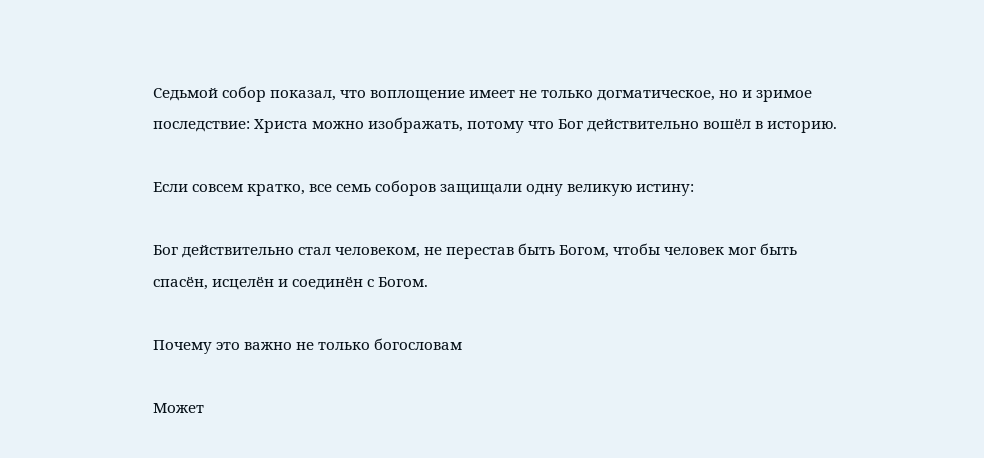Седьмой собор показал, что воплощение имеет не только догматическое, но и зримое последствие: Христа можно изображать, потому что Бог действительно вошёл в историю.

Если совсем кратко, все семь соборов защищали одну великую истину:

Бог действительно стал человеком, не перестав быть Богом, чтобы человек мог быть спасён, исцелён и соединён с Богом.

Почему это важно не только богословам

Может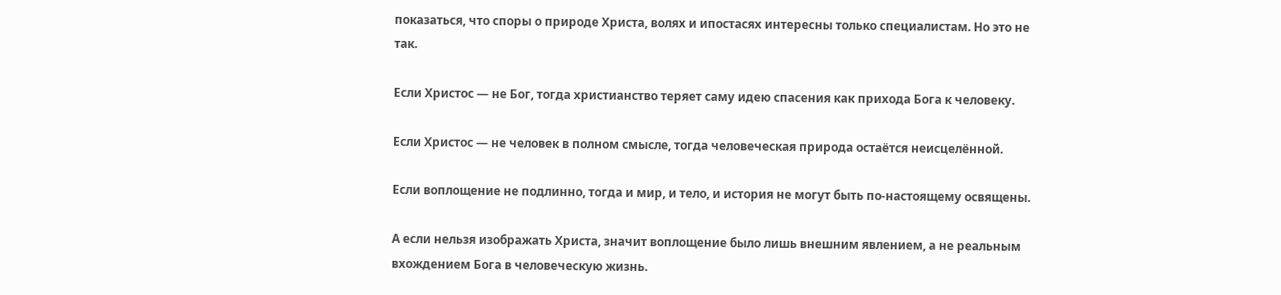показаться, что споры о природе Христа, волях и ипостасях интересны только специалистам. Но это не так.

Если Христос — не Бог, тогда христианство теряет саму идею спасения как прихода Бога к человеку.

Если Христос — не человек в полном смысле, тогда человеческая природа остаётся неисцелённой.

Если воплощение не подлинно, тогда и мир, и тело, и история не могут быть по-настоящему освящены.

А если нельзя изображать Христа, значит воплощение было лишь внешним явлением, а не реальным вхождением Бога в человеческую жизнь.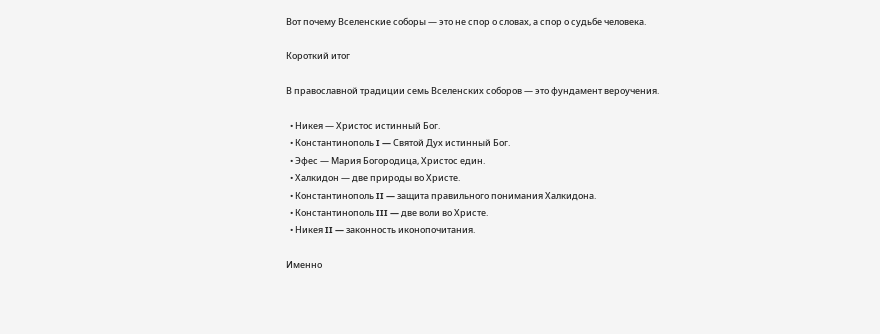Вот почему Вселенские соборы — это не спор о словах, а спор о судьбе человека.

Короткий итог

В православной традиции семь Вселенских соборов — это фундамент вероучения.

  • Никея — Христос истинный Бог.
  • Константинополь I — Святой Дух истинный Бог.
  • Эфес — Мария Богородица, Христос един.
  • Халкидон — две природы во Христе.
  • Константинополь II — защита правильного понимания Халкидона.
  • Константинополь III — две воли во Христе.
  • Никея II — законность иконопочитания.

Именно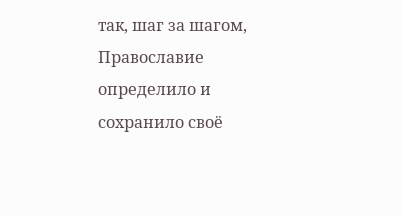так, шаг за шагом, Православие определило и сохранило своё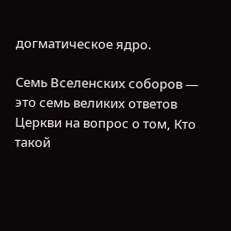догматическое ядро.

Семь Вселенских соборов — это семь великих ответов Церкви на вопрос о том, Кто такой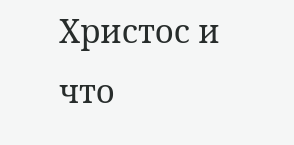Христос и что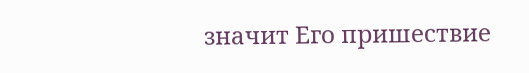значит Его пришествие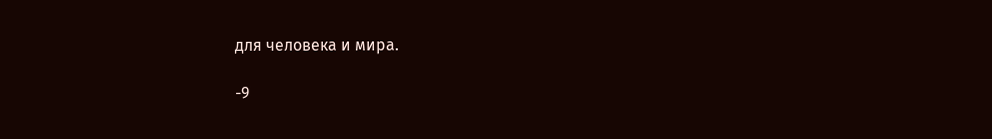для человека и мира.

-9